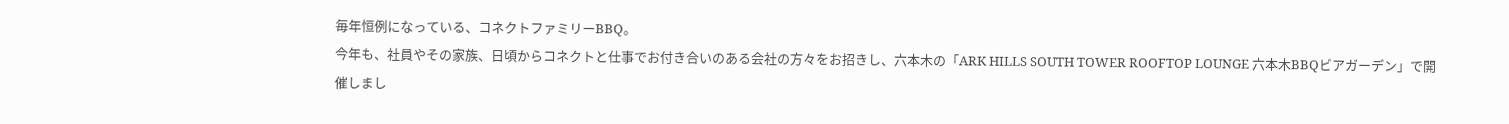毎年恒例になっている、コネクトファミリーBBQ。
今年も、社員やその家族、日頃からコネクトと仕事でお付き合いのある会社の方々をお招きし、六本木の「ARK HILLS SOUTH TOWER ROOFTOP LOUNGE 六本木BBQビアガーデン」で開催しまし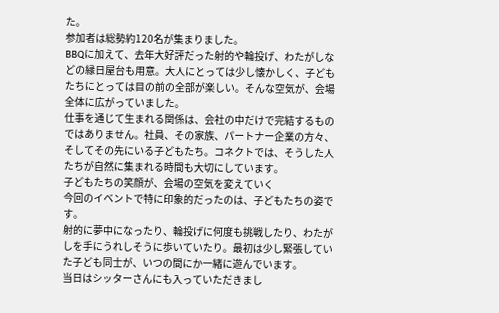た。
参加者は総勢約120名が集まりました。
BBQに加えて、去年大好評だった射的や輪投げ、わたがしなどの縁日屋台も用意。大人にとっては少し懐かしく、子どもたちにとっては目の前の全部が楽しい。そんな空気が、会場全体に広がっていました。
仕事を通じて生まれる関係は、会社の中だけで完結するものではありません。社員、その家族、パートナー企業の方々、そしてその先にいる子どもたち。コネクトでは、そうした人たちが自然に集まれる時間も大切にしています。
子どもたちの笑顔が、会場の空気を変えていく
今回のイベントで特に印象的だったのは、子どもたちの姿です。
射的に夢中になったり、輪投げに何度も挑戦したり、わたがしを手にうれしそうに歩いていたり。最初は少し緊張していた子ども同士が、いつの間にか一緒に遊んでいます。
当日はシッターさんにも入っていただきまし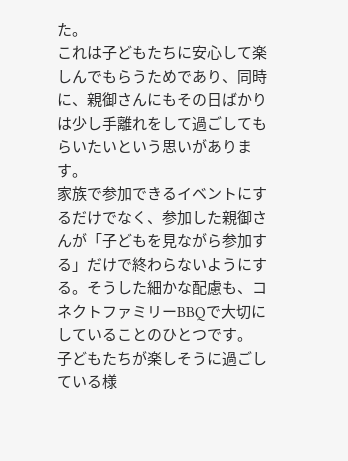た。
これは子どもたちに安心して楽しんでもらうためであり、同時に、親御さんにもその日ばかりは少し手離れをして過ごしてもらいたいという思いがあります。
家族で参加できるイベントにするだけでなく、参加した親御さんが「子どもを見ながら参加する」だけで終わらないようにする。そうした細かな配慮も、コネクトファミリーBBQで大切にしていることのひとつです。
子どもたちが楽しそうに過ごしている様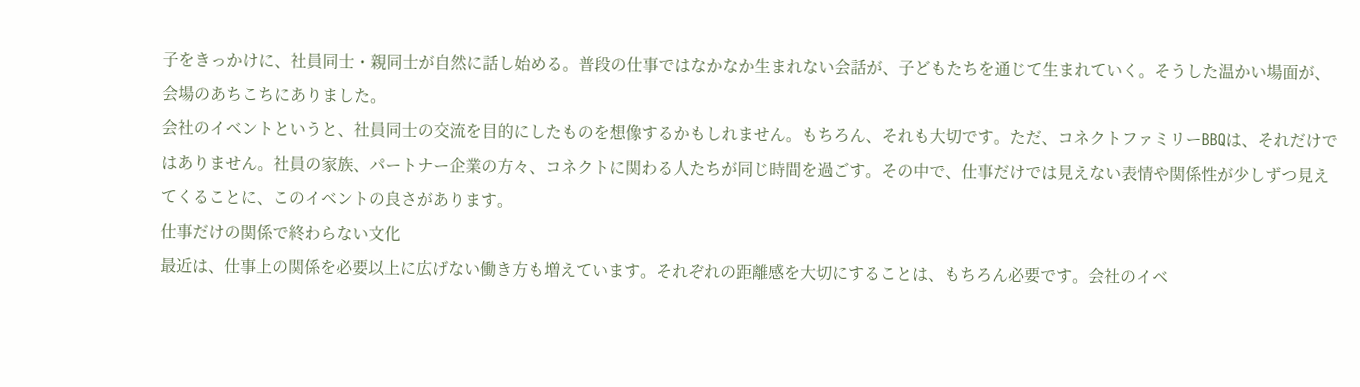子をきっかけに、社員同士・親同士が自然に話し始める。普段の仕事ではなかなか生まれない会話が、子どもたちを通じて生まれていく。そうした温かい場面が、会場のあちこちにありました。
会社のイベントというと、社員同士の交流を目的にしたものを想像するかもしれません。もちろん、それも大切です。ただ、コネクトファミリーBBQは、それだけではありません。社員の家族、パートナー企業の方々、コネクトに関わる人たちが同じ時間を過ごす。その中で、仕事だけでは見えない表情や関係性が少しずつ見えてくることに、このイベントの良さがあります。
仕事だけの関係で終わらない文化
最近は、仕事上の関係を必要以上に広げない働き方も増えています。それぞれの距離感を大切にすることは、もちろん必要です。会社のイベ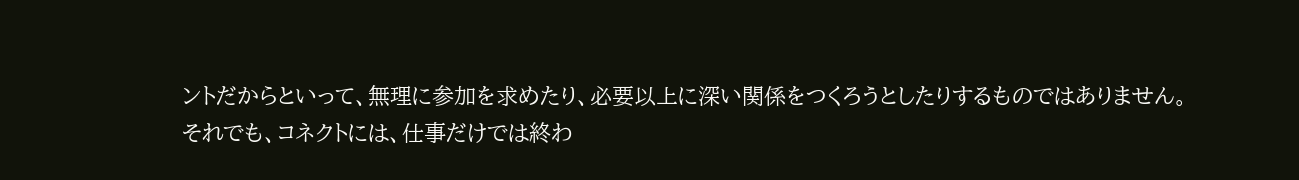ントだからといって、無理に参加を求めたり、必要以上に深い関係をつくろうとしたりするものではありません。
それでも、コネクトには、仕事だけでは終わ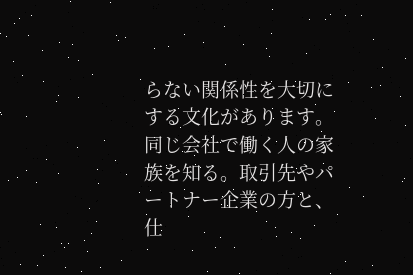らない関係性を大切にする文化があります。
同じ会社で働く人の家族を知る。取引先やパートナー企業の方と、仕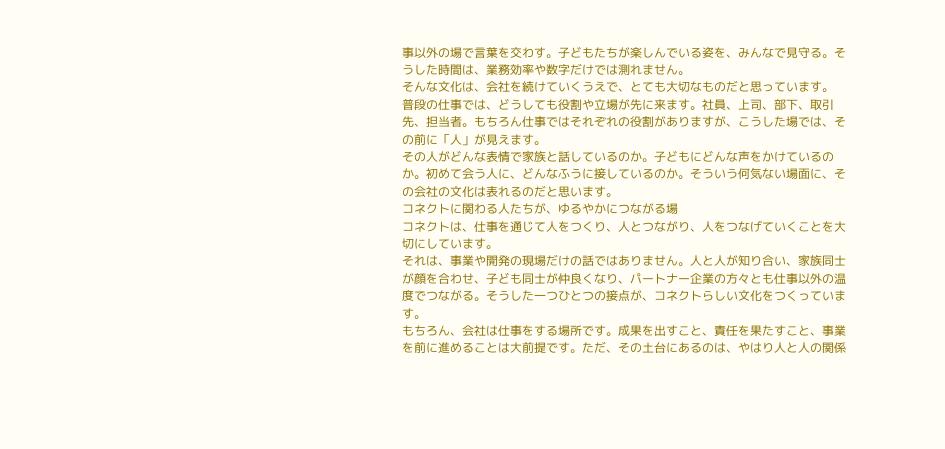事以外の場で言葉を交わす。子どもたちが楽しんでいる姿を、みんなで見守る。そうした時間は、業務効率や数字だけでは測れません。
そんな文化は、会社を続けていくうえで、とても大切なものだと思っています。
普段の仕事では、どうしても役割や立場が先に来ます。社員、上司、部下、取引先、担当者。もちろん仕事ではそれぞれの役割がありますが、こうした場では、その前に「人」が見えます。
その人がどんな表情で家族と話しているのか。子どもにどんな声をかけているのか。初めて会う人に、どんなふうに接しているのか。そういう何気ない場面に、その会社の文化は表れるのだと思います。
コネクトに関わる人たちが、ゆるやかにつながる場
コネクトは、仕事を通じて人をつくり、人とつながり、人をつなげていくことを大切にしています。
それは、事業や開発の現場だけの話ではありません。人と人が知り合い、家族同士が顔を合わせ、子ども同士が仲良くなり、パートナー企業の方々とも仕事以外の温度でつながる。そうした一つひとつの接点が、コネクトらしい文化をつくっています。
もちろん、会社は仕事をする場所です。成果を出すこと、責任を果たすこと、事業を前に進めることは大前提です。ただ、その土台にあるのは、やはり人と人の関係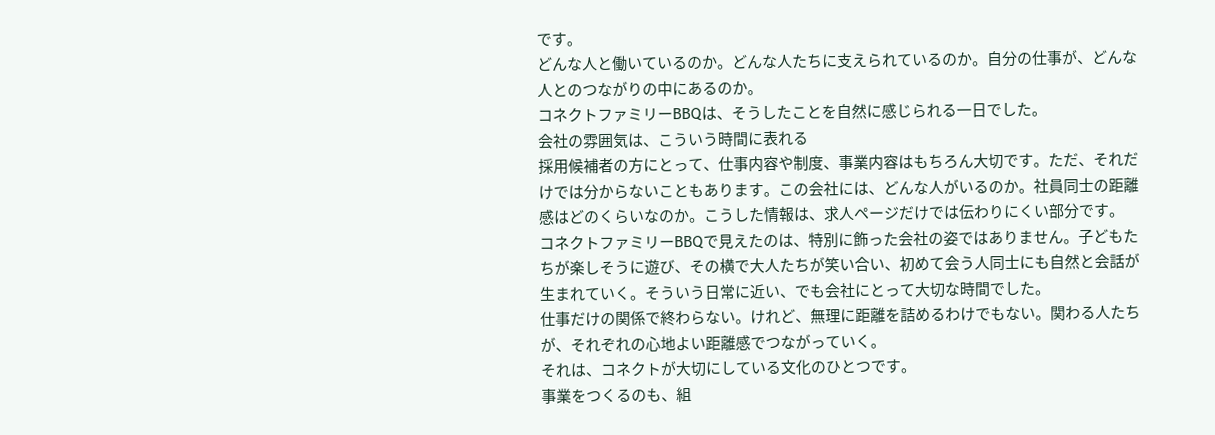です。
どんな人と働いているのか。どんな人たちに支えられているのか。自分の仕事が、どんな人とのつながりの中にあるのか。
コネクトファミリーBBQは、そうしたことを自然に感じられる一日でした。
会社の雰囲気は、こういう時間に表れる
採用候補者の方にとって、仕事内容や制度、事業内容はもちろん大切です。ただ、それだけでは分からないこともあります。この会社には、どんな人がいるのか。社員同士の距離感はどのくらいなのか。こうした情報は、求人ページだけでは伝わりにくい部分です。
コネクトファミリーBBQで見えたのは、特別に飾った会社の姿ではありません。子どもたちが楽しそうに遊び、その横で大人たちが笑い合い、初めて会う人同士にも自然と会話が生まれていく。そういう日常に近い、でも会社にとって大切な時間でした。
仕事だけの関係で終わらない。けれど、無理に距離を詰めるわけでもない。関わる人たちが、それぞれの心地よい距離感でつながっていく。
それは、コネクトが大切にしている文化のひとつです。
事業をつくるのも、組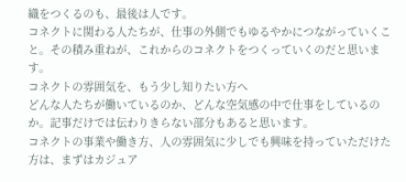織をつくるのも、最後は人です。
コネクトに関わる人たちが、仕事の外側でもゆるやかにつながっていくこと。その積み重ねが、これからのコネクトをつくっていくのだと思います。
コネクトの雰囲気を、もう少し知りたい方へ
どんな人たちが働いているのか、どんな空気感の中で仕事をしているのか。記事だけでは伝わりきらない部分もあると思います。
コネクトの事業や働き方、人の雰囲気に少しでも興味を持っていただけた方は、まずはカジュア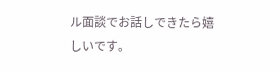ル面談でお話しできたら嬉しいです。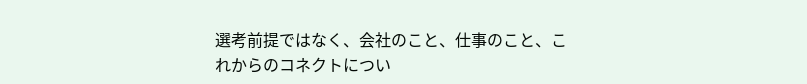選考前提ではなく、会社のこと、仕事のこと、これからのコネクトについ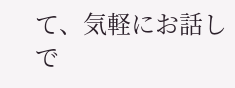て、気軽にお話しで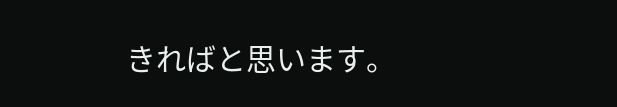きればと思います。